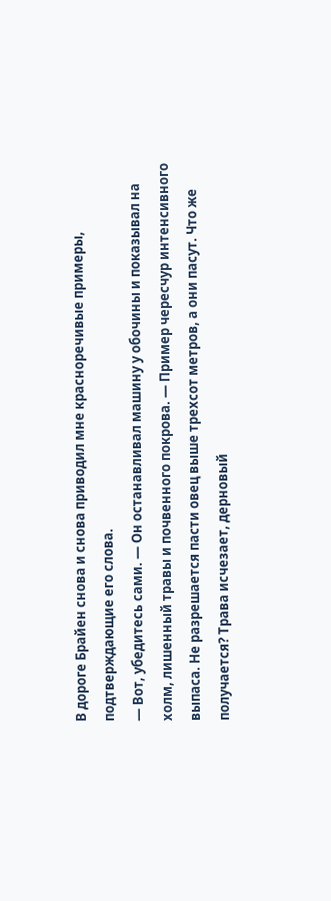В дороге Брайен снова и снова приводил мне красноречивые примеры, подтверждающие его слова.
— Вот, убедитесь сами. — Он останавливал машину у обочины и показывал на холм, лишенный травы и почвенного покрова. — Пример чересчур интенсивного выпаса. Не разрешается пасти овец выше трехсот метров, а они пасут. Что же получается? Трава исчезает, дерновый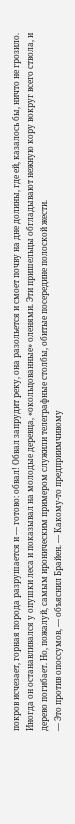покров исчезает, горная порода разрушается и — готово: обвал! Обвал запрудит реку, она разольется и смоет почву на дне долины, где ей, казалось бы, ничто не грозило.
Иногда он останавливался у опушки леса и показывал на молодые деревца, «окольцованные» оленями. Эти пришельцы обгладывают нежную кору вокруг всего ствола, и дерево погибает. Но, пожалуй, самым ироническим примером служили телеграфные столбы, обитые посередине полоской жести.
— Это против опоссумов, — объяснил Брайен. — Какому-то предприимчивому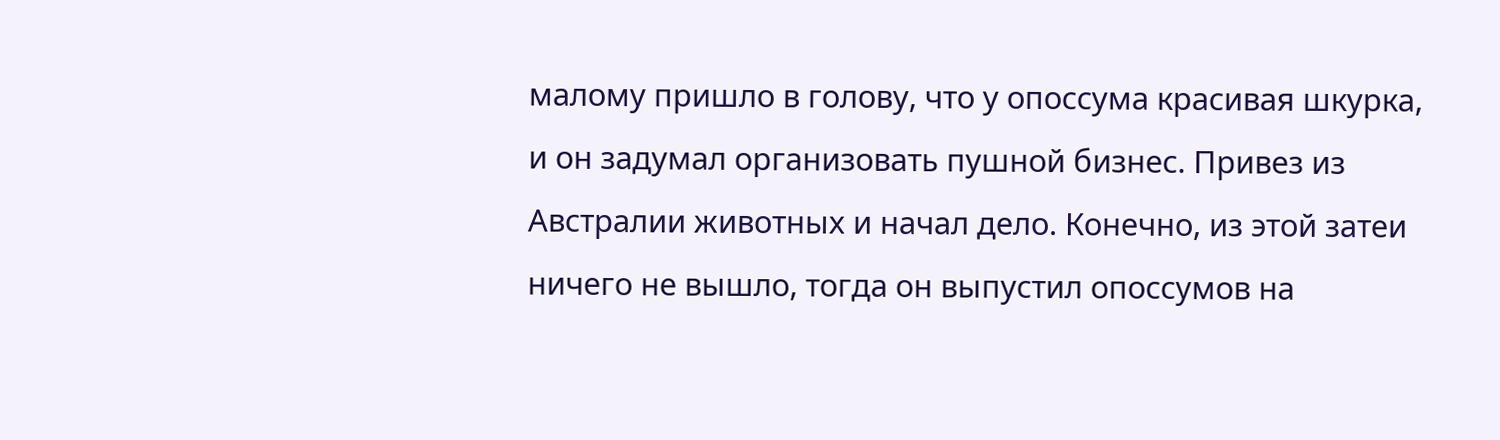малому пришло в голову, что у опоссума красивая шкурка, и он задумал организовать пушной бизнес. Привез из Австралии животных и начал дело. Конечно, из этой затеи ничего не вышло, тогда он выпустил опоссумов на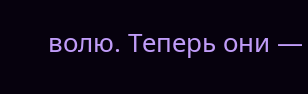волю. Теперь они —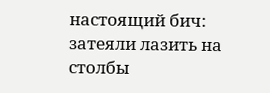настоящий бич: затеяли лазить на столбы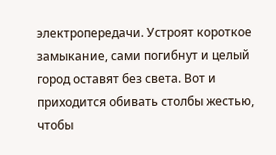электропередачи. Устроят короткое замыкание, сами погибнут и целый город оставят без света. Вот и приходится обивать столбы жестью, чтобы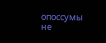опоссумы не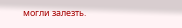могли залезть.